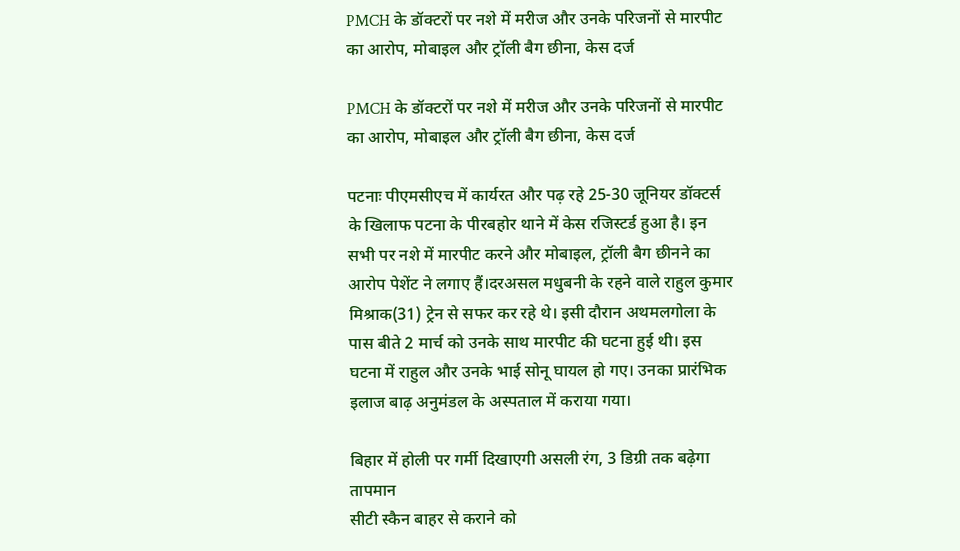PMCH के डॉक्टरों पर नशे में मरीज और उनके परिजनों से मारपीट का आरोप, मोबाइल और ट्रॉली बैग छीना, केस दर्ज

PMCH के डॉक्टरों पर नशे में मरीज और उनके परिजनों से मारपीट का आरोप, मोबाइल और ट्रॉली बैग छीना, केस दर्ज

पटनाः पीएमसीएच में कार्यरत और पढ़ रहे 25-30 जूनियर डॉक्टर्स के खिलाफ पटना के पीरबहोर थाने में केस रजिस्टर्ड हुआ है। इन सभी पर नशे में मारपीट करने और मोबाइल, ट्रॉली बैग छीनने का आरोप पेशेंट ने लगाए हैं।दरअसल मधुबनी के रहने वाले राहुल कुमार मिश्राक(31) ट्रेन से सफर कर रहे थे। इसी दौरान अथमलगोला के पास बीते 2 मार्च को उनके साथ मारपीट की घटना हुई थी। इस घटना में राहुल और उनके भाई सोनू घायल हो गए। उनका प्रारंभिक इलाज बाढ़ अनुमंडल के अस्पताल में कराया गया।

बिहार में होली पर गर्मी दिखाएगी असली रंग, 3 डिग्री तक बढ़ेगा तापमान
सीटी स्कैन बाहर से कराने को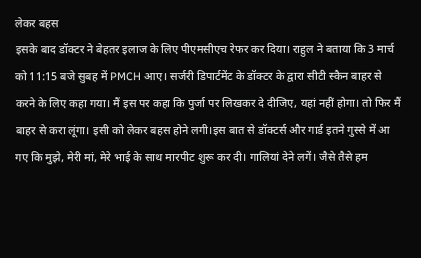लेकर बहस
इसके बाद डॉक्टर ने बेहतर इलाज के लिए पीएमसीएच रेफर कर दिया। राहुल ने बताया कि 3 मार्च को 11:15 बजे सुबह में PMCH आए। सर्जरी डिपार्टमेंट के डॉक्टर के द्वारा सीटी स्कैन बाहर से करने के लिए कहा गया। मैं इस पर कहा कि पुर्जा पर लिखकर दे दीजिए, यहां नहीं होगा। तो फिर मैं बाहर से करा लूंगा। इसी को लेकर बहस होने लगी।इस बात से डॉक्टर्स और गार्ड इतने गुस्से में आ गए कि मुझे, मेरी मां, मेरे भाई के साथ मारपीट शुरू कर दी। गालियां देने लगें। जैसे तैसे हम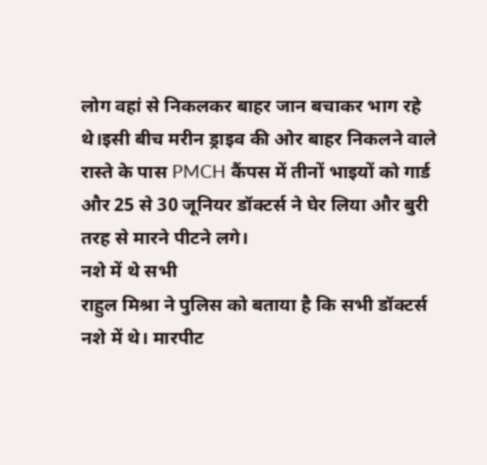लोग वहां से निकलकर बाहर जान बचाकर भाग रहे थे।इसी बीच मरीन ड्राइव की ओर बाहर निकलने वाले रास्ते के पास PMCH कैंपस में तीनों भाइयों को गार्ड और 25 से 30 जूनियर डॉक्टर्स ने घेर लिया और बुरी तरह से मारने पीटने लगे।
नशे में थे सभी
राहुल मिश्रा ने पुलिस को बताया है कि सभी डॉक्टर्स नशे में थे। मारपीट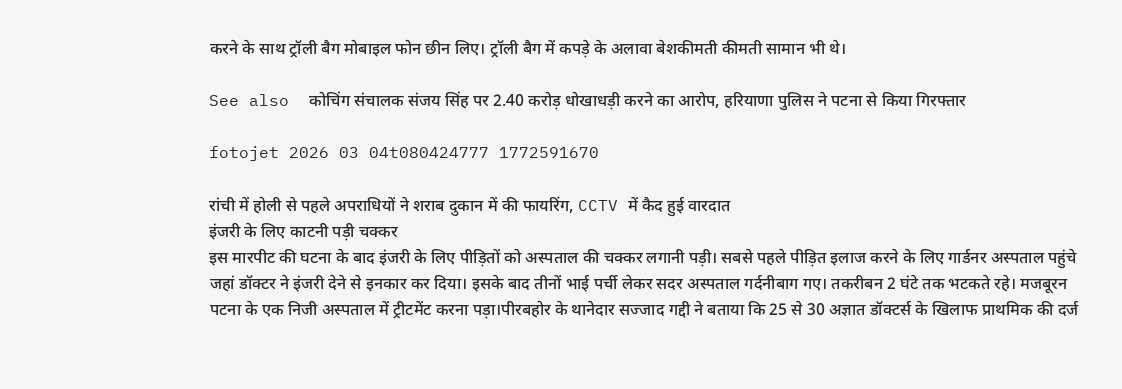करने के साथ ट्रॉली बैग मोबाइल फोन छीन लिए। ट्रॉली बैग में कपड़े के अलावा बेशकीमती कीमती सामान भी थे।

See also  कोचिंग संचालक संजय सिंह पर 2.40 करोड़ धोखाधड़ी करने का आरोप, हरियाणा पुलिस ने पटना से किया गिरफ्तार

fotojet 2026 03 04t080424777 1772591670

रांची में होली से पहले अपराधियों ने शराब दुकान में की फायरिंग, CCTV में कैद हुई वारदात
इंजरी के लिए काटनी पड़ी चक्कर
इस मारपीट की घटना के बाद इंजरी के लिए पीड़ितों को अस्पताल की चक्कर लगानी पड़ी। सबसे पहले पीड़ित इलाज करने के लिए गार्डनर अस्पताल पहुंचे जहां डॉक्टर ने इंजरी देने से इनकार कर दिया। इसके बाद तीनों भाई पर्ची लेकर सदर अस्पताल गर्दनीबाग गए। तकरीबन 2 घंटे तक भटकते रहे। मजबूरन पटना के एक निजी अस्पताल में ट्रीटमेंट करना पड़ा।पीरबहोर के थानेदार सज्जाद गद्दी ने बताया कि 25 से 30 अज्ञात डॉक्टर्स के खिलाफ प्राथमिक की दर्ज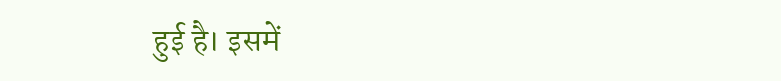हुई है। इसमें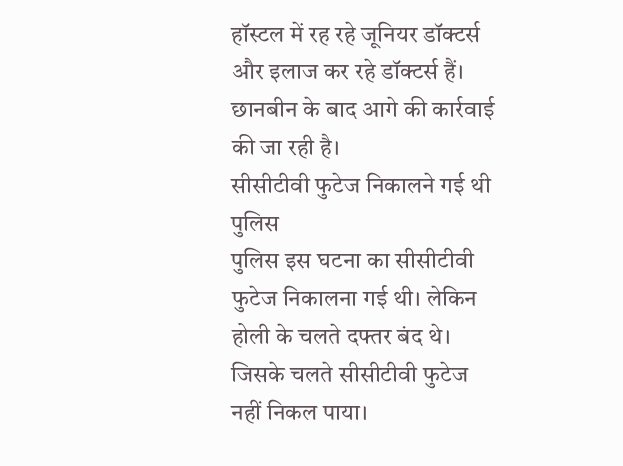हॉस्टल में रह रहे जूनियर डॉक्टर्स और इलाज कर रहे डॉक्टर्स हैं। छानबीन के बाद आगे की कार्रवाई की जा रही है।
सीसीटीवी फुटेज निकालने गई थी पुलिस
पुलिस इस घटना का सीसीटीवी फुटेज निकालना गई थी। लेकिन होली के चलते दफ्तर बंद थे। जिसके चलते सीसीटीवी फुटेज नहीं निकल पाया।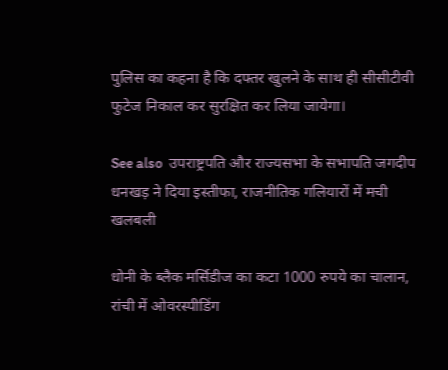पुलिस का कहना है कि दफ्तर खुलने के साथ ही सीसीटीवी फुटेज निकाल कर सुरक्षित कर लिया जायेगा।

See also  उपराष्ट्रपति और राज्यसभा के सभापति जगदीप धनखड़ ने दिया इस्तीफा, राजनीतिक गलियारों में मची खलबली

धोनी के ब्लैक मर्सिडीज का कटा 1000 रुपये का चालान, रांची में ओवरस्पीडिंग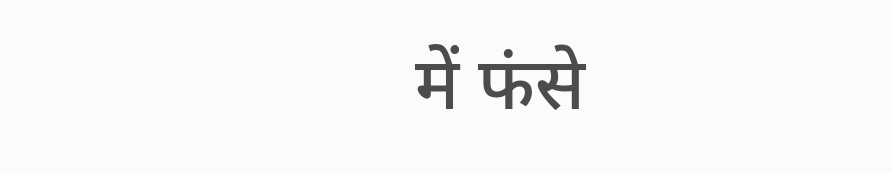में फंसे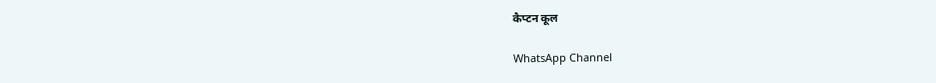कैप्टन कूल

WhatsApp Channel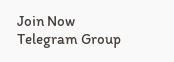Join Now
Telegram Group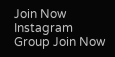Join Now
Instagram Group Join Now